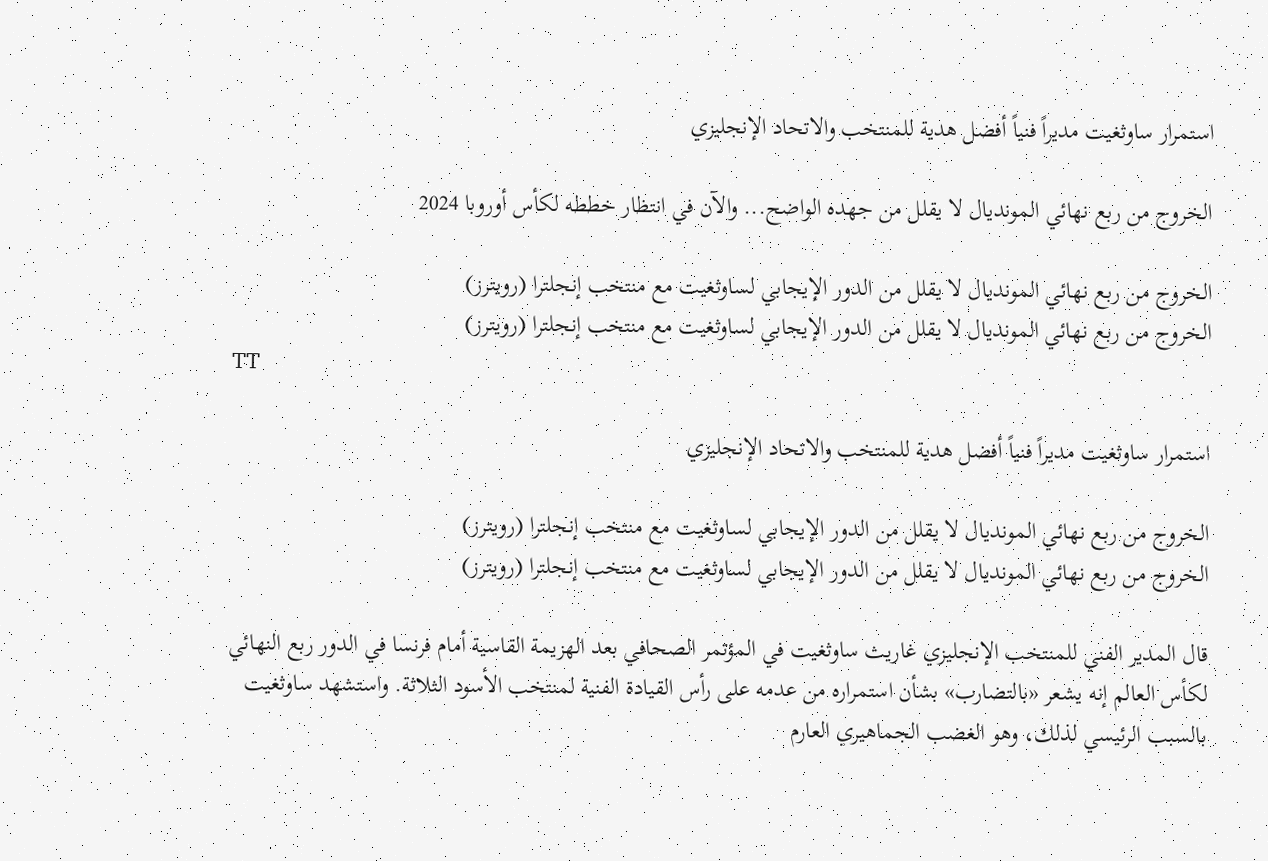استمرار ساوثغيت مديراً فنياً أفضل هدية للمنتخب والاتحاد الإنجليزي

الخروج من ربع نهائي المونديال لا يقلل من جهده الواضح... والآن في انتظار خططه لكأس أوروبا 2024

الخروج من ربع نهائي المونديال لا يقلل من الدور الإيجابي لساوثغيت مع منتخب إنجلترا (رويترز)
الخروج من ربع نهائي المونديال لا يقلل من الدور الإيجابي لساوثغيت مع منتخب إنجلترا (رويترز)
TT

استمرار ساوثغيت مديراً فنياً أفضل هدية للمنتخب والاتحاد الإنجليزي

الخروج من ربع نهائي المونديال لا يقلل من الدور الإيجابي لساوثغيت مع منتخب إنجلترا (رويترز)
الخروج من ربع نهائي المونديال لا يقلل من الدور الإيجابي لساوثغيت مع منتخب إنجلترا (رويترز)

قال المدير الفني للمنتخب الإنجليزي غاريث ساوثغيت في المؤتمر الصحافي بعد الهزيمة القاسية أمام فرنسا في الدور ربع النهائي لكأس العالم إنه يشعر «بالتضارب» بشأن استمراره من عدمه على رأس القيادة الفنية لمنتخب الأسود الثلاثة. واستشهد ساوثغيت بالسبب الرئيسي لذلك، وهو الغضب الجماهيري العارم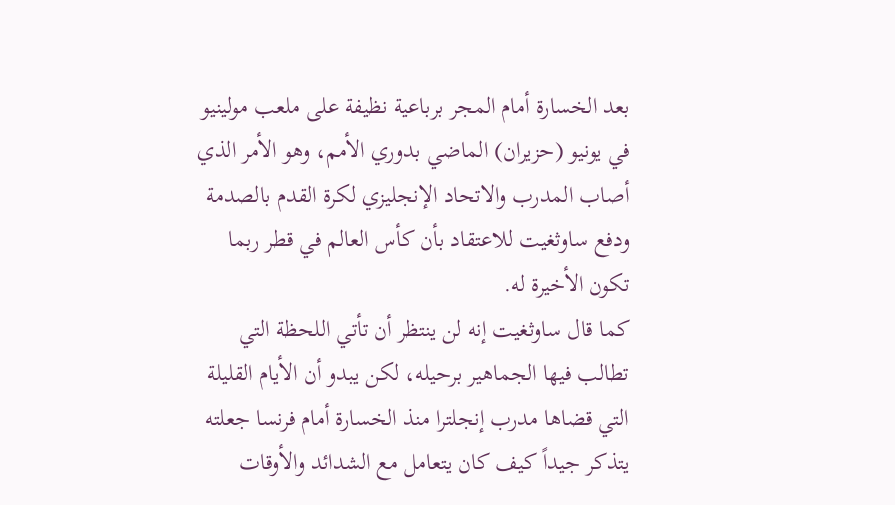بعد الخسارة أمام المجر برباعية نظيفة على ملعب مولينيو في يونيو (حزيران) الماضي بدوري الأمم، وهو الأمر الذي أصاب المدرب والاتحاد الإنجليزي لكرة القدم بالصدمة ودفع ساوثغيت للاعتقاد بأن كأس العالم في قطر ربما تكون الأخيرة له.
كما قال ساوثغيت إنه لن ينتظر أن تأتي اللحظة التي تطالب فيها الجماهير برحيله، لكن يبدو أن الأيام القليلة التي قضاها مدرب إنجلترا منذ الخسارة أمام فرنسا جعلته يتذكر جيداً كيف كان يتعامل مع الشدائد والأوقات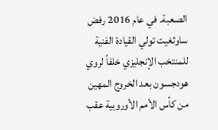الصعبة. في عام 2016 رفض ساوثغيت تولي القيادة الفنية للمنتخب الإنجليزي خلفاً لروي هودجسون بعد الخروج المهين من كأس الأمم الأوروبية عقب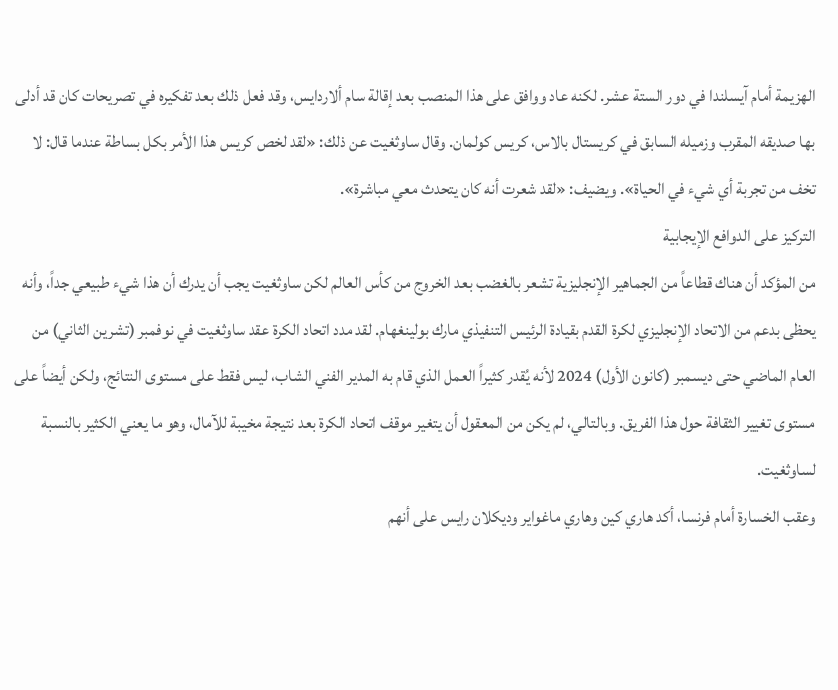الهزيمة أمام آيسلندا في دور الستة عشر. لكنه عاد ووافق على هذا المنصب بعد إقالة سام ألاردايس، وقد فعل ذلك بعد تفكيره في تصريحات كان قد أدلى بها صديقه المقرب وزميله السابق في كريستال بالاس، كريس كولمان. وقال ساوثغيت عن ذلك: «لقد لخص كريس هذا الأمر بكل بساطة عندما قال: لا تخف من تجربة أي شيء في الحياة». ويضيف: «لقد شعرت أنه كان يتحدث معي مباشرة».
التركيز على الدوافع الإيجابية
من المؤكد أن هناك قطاعاً من الجماهير الإنجليزية تشعر بالغضب بعد الخروج من كأس العالم لكن ساوثغيت يجب أن يدرك أن هذا شيء طبيعي جداً، وأنه يحظى بدعم من الاتحاد الإنجليزي لكرة القدم بقيادة الرئيس التنفيذي مارك بولينغهام. لقد مدد اتحاد الكرة عقد ساوثغيت في نوفمبر (تشرين الثاني) من العام الماضي حتى ديسمبر (كانون الأول) 2024 لأنه يُقدر كثيراً العمل الذي قام به المدير الفني الشاب، ليس فقط على مستوى النتائج، ولكن أيضاً على مستوى تغيير الثقافة حول هذا الفريق. وبالتالي، لم يكن من المعقول أن يتغير موقف اتحاد الكرة بعد نتيجة مخيبة للآمال، وهو ما يعني الكثير بالنسبة لساوثغيت.
وعقب الخسارة أمام فرنسا، أكد هاري كين وهاري ماغواير وديكلان رايس على أنهم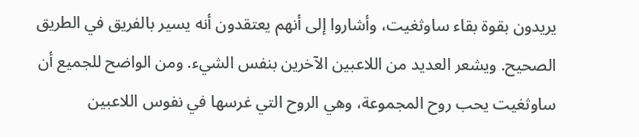يريدون بقوة بقاء ساوثغيت، وأشاروا إلى أنهم يعتقدون أنه يسير بالفريق في الطريق الصحيح. ويشعر العديد من اللاعبين الآخرين بنفس الشيء. ومن الواضح للجميع أن ساوثغيت يحب روح المجموعة، وهي الروح التي غرسها في نفوس اللاعبين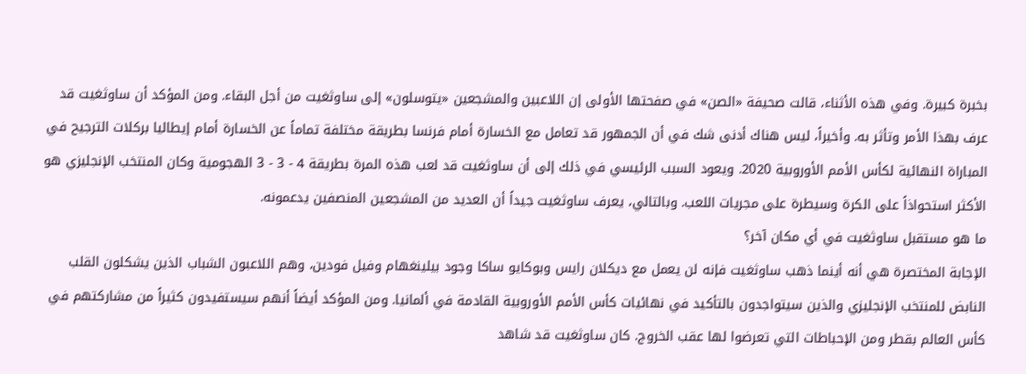بخبرة كبيرة. وفي هذه الأثناء، قالت صحيفة «الصن» في صفحتها الأولى إن اللاعبين والمشجعين «يتوسلون» إلى ساوثغيت من أجل البقاء. ومن المؤكد أن ساوثغيت قد عرف بهذا الأمر وتأثر به. وأخيراً، ليس هناك أدنى شك في أن الجمهور قد تعامل مع الخسارة أمام فرنسا بطريقة مختلفة تماماً عن الخسارة أمام إيطاليا بركلات الترجيح في المباراة النهائية لكأس الأمم الأوروبية 2020. ويعود السبب الرئيسي في ذلك إلى أن ساوثغيت قد لعب هذه المرة بطريقة 4 - 3 - 3 الهجومية وكان المنتخب الإنجليزي هو الأكثر استحواذاً على الكرة وسيطرة على مجريات اللعب. وبالتالي، يعرف ساوثغيت جيداً أن العديد من المشجعين المنصفين يدعمونه.
ما هو مستقبل ساوثغيت في أي مكان آخر؟
الإجابة المختصرة هي أنه أينما ذهب ساوثغيت فإنه لن يعمل مع ديكلان رايس وبوكايو ساكا وجود بيلينغهام وفيل فودين، وهم اللاعبون الشباب الذين يشكلون القلب النابض للمنتخب الإنجليزي والذين سيتواجدون بالتأكيد في نهائيات كأس الأمم الأوروبية القادمة في ألمانيا. ومن المؤكد أيضاً أنهم سيستفيدون كثيراً من مشاركتهم في كأس العالم بقطر ومن الإحباطات التي تعرضوا لها عقب الخروج. كان ساوثغيت قد شاهد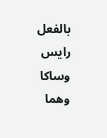بالفعل رايس وساكا وهما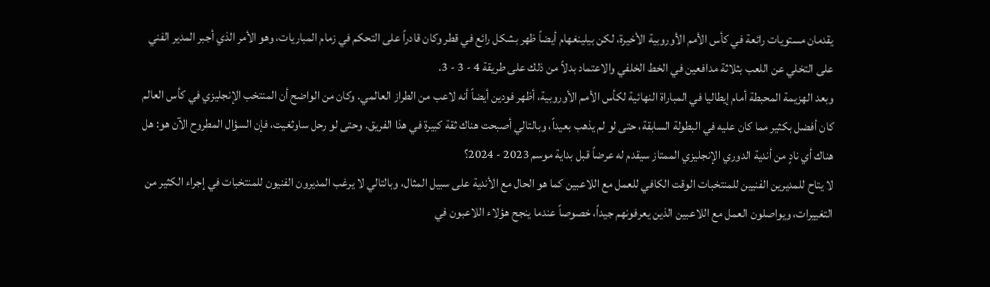يقدمان مستويات رائعة في كأس الأمم الأوروبية الأخيرة، لكن بيلينغهام أيضاً ظهر بشكل رائع في قطر وكان قادراً على التحكم في زمام المباريات، وهو الأمر الذي أجبر المدير الفني على التخلي عن اللعب بثلاثة مدافعين في الخط الخلفي والاعتماد بدلاً من ذلك على طريقة 4 - 3 - 3.
وبعد الهزيمة المحبطة أمام إيطاليا في المباراة النهائية لكأس الأمم الأوروبية، أظهر فودين أيضاً أنه لاعب من الطراز العالمي. وكان من الواضح أن المنتخب الإنجليزي في كأس العالم كان أفضل بكثير مما كان عليه في البطولة السابقة، حتى لو لم يذهب بعيداً، وبالتالي أصبحت هناك ثقة كبيرة في هذا الفريق. وحتى لو رحل ساوثغيت، فإن السؤال المطروح الآن هو: هل هناك أي نادٍ من أندية الدوري الإنجليزي الممتاز سيقدم له عرضاً قبل بداية موسم 2023 - 2024؟
لا يتاح للمديرين الفنيين للمنتخبات الوقت الكافي للعمل مع اللاعبين كما هو الحال مع الأندية على سبيل المثال، وبالتالي لا يرغب المديرون الفنيون للمنتخبات في إجراء الكثير من التغييرات، ويواصلون العمل مع اللاعبين الذين يعرفونهم جيداً، خصوصاً عندما ينجح هؤلاء اللاعبون في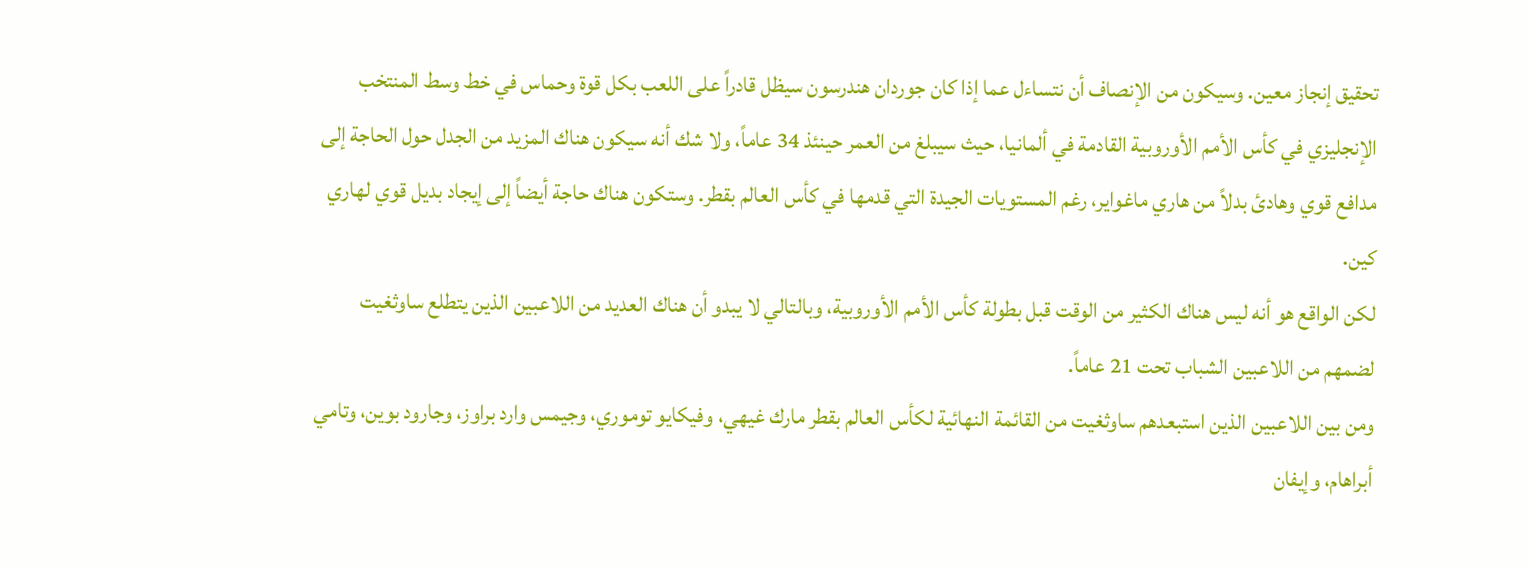تحقيق إنجاز معين. وسيكون من الإنصاف أن نتساءل عما إذا كان جوردان هندرسون سيظل قادراً على اللعب بكل قوة وحماس في خط وسط المنتخب الإنجليزي في كأس الأمم الأوروبية القادمة في ألمانيا، حيث سيبلغ من العمر حينئذ 34 عاماً، ولا شك أنه سيكون هناك المزيد من الجدل حول الحاجة إلى مدافع قوي وهادئ بدلاً من هاري ماغواير، رغم المستويات الجيدة التي قدمها في كأس العالم بقطر. وستكون هناك حاجة أيضاً إلى إيجاد بديل قوي لهاري كين.
لكن الواقع هو أنه ليس هناك الكثير من الوقت قبل بطولة كأس الأمم الأوروبية، وبالتالي لا يبدو أن هناك العديد من اللاعبين الذين يتطلع ساوثغيت لضمهم من اللاعبين الشباب تحت 21 عاماً.
ومن بين اللاعبين الذين استبعدهم ساوثغيت من القائمة النهائية لكأس العالم بقطر مارك غيهي، وفيكايو توموري، وجيمس وارد براوز، وجارود بوين، وتامي أبراهام، وإيفان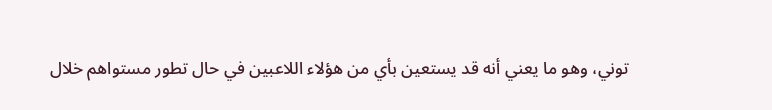توني، وهو ما يعني أنه قد يستعين بأي من هؤلاء اللاعبين في حال تطور مستواهم خلال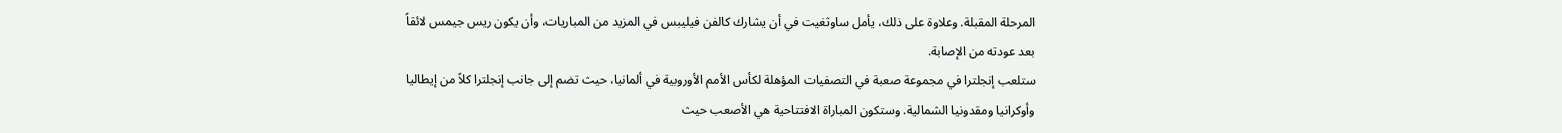المرحلة المقبلة. وعلاوة على ذلك، يأمل ساوثغيت في أن يشارك كالفن فيليبس في المزيد من المباريات، وأن يكون ريس جيمس لائقاً بعد عودته من الإصابة.
ستلعب إنجلترا في مجموعة صعبة في التصفيات المؤهلة لكأس الأمم الأوروبية في ألمانيا، حيث تضم إلى جانب إنجلترا كلاً من إيطاليا وأوكرانيا ومقدونيا الشمالية. وستكون المباراة الافتتاحية هي الأصعب حيث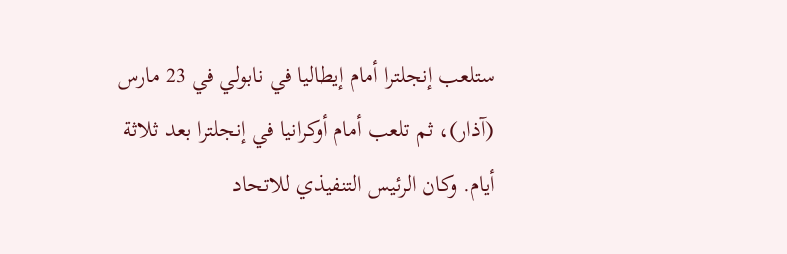ستلعب إنجلترا أمام إيطاليا في نابولي في 23 مارس (آذار)، ثم تلعب أمام أوكرانيا في إنجلترا بعد ثلاثة أيام. وكان الرئيس التنفيذي للاتحاد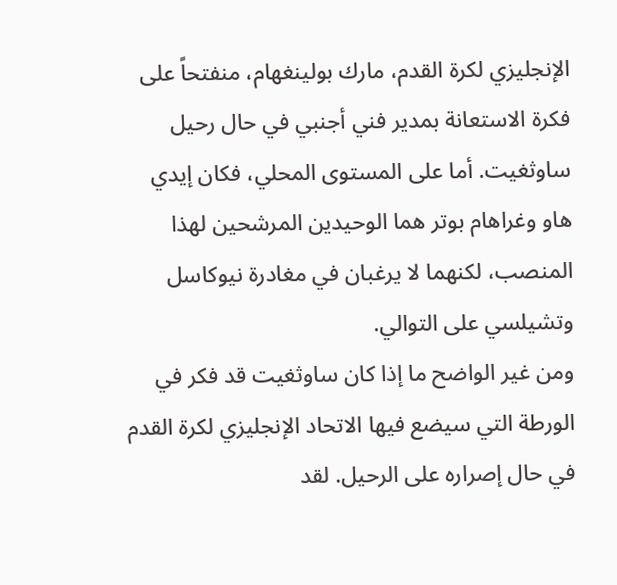الإنجليزي لكرة القدم، مارك بولينغهام، منفتحاً على فكرة الاستعانة بمدير فني أجنبي في حال رحيل ساوثغيت. أما على المستوى المحلي، فكان إيدي هاو وغراهام بوتر هما الوحيدين المرشحين لهذا المنصب، لكنهما لا يرغبان في مغادرة نيوكاسل وتشيلسي على التوالي.
ومن غير الواضح ما إذا كان ساوثغيت قد فكر في الورطة التي سيضع فيها الاتحاد الإنجليزي لكرة القدم في حال إصراره على الرحيل. لقد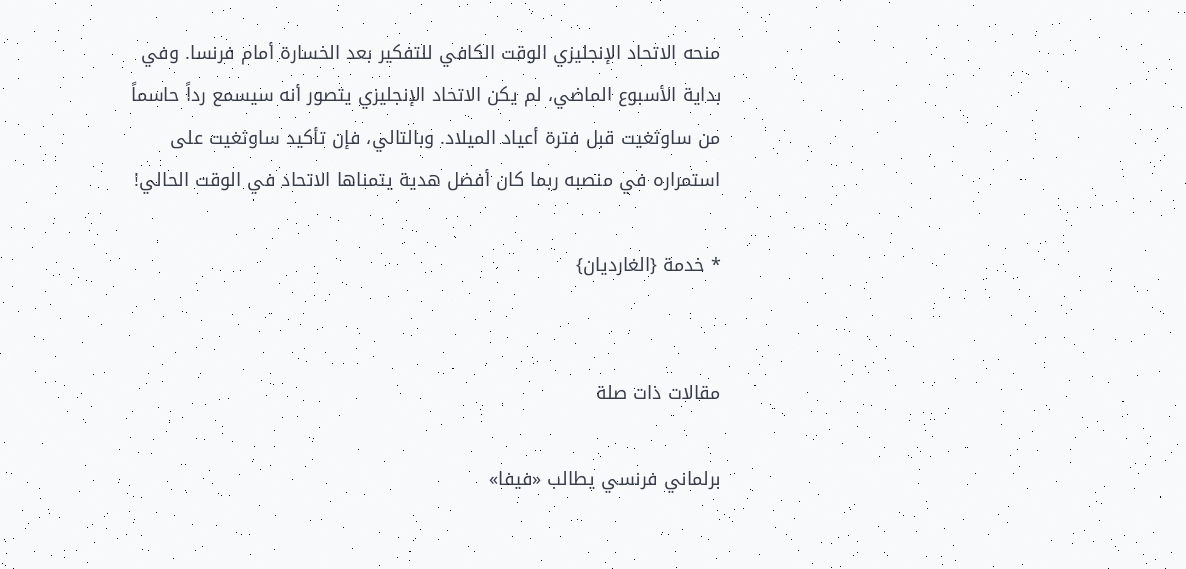منحه الاتحاد الإنجليزي الوقت الكافي للتفكير بعد الخسارة أمام فرنسا. وفي بداية الأسبوع الماضي، لم يكن الاتحاد الإنجليزي يتصور أنه سيسمع رداً حاسماً من ساوثغيت قبل فترة أعياد الميلاد. وبالتالي، فإن تأكيد ساوثغيت على استمراره في منصبه ربما كان أفضل هدية يتمناها الاتحاد في الوقت الحالي!

* خدمة {الغارديان}


مقالات ذات صلة

برلماني فرنسي يطالب «فيفا»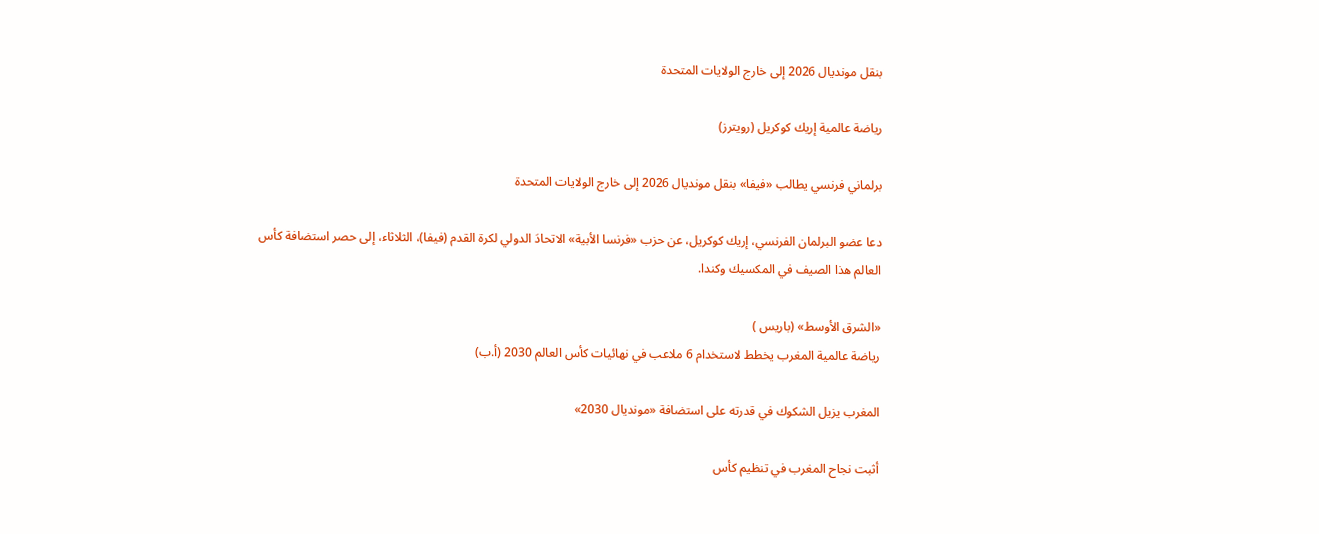بنقل مونديال 2026 إلى خارج الولايات المتحدة

رياضة عالمية إريك كوكريل (رويترز)

برلماني فرنسي يطالب «فيفا» بنقل مونديال 2026 إلى خارج الولايات المتحدة

دعا عضو البرلمان الفرنسي، إريك كوكريل، عن حزب «فرنسا الأبية» الاتحادَ الدولي لكرة القدم (فيفا)، الثلاثاء، إلى حصر استضافة كأس العالم هذا الصيف في المكسيك وكندا.

«الشرق الأوسط» (باريس )
رياضة عالمية المغرب يخطط لاستخدام 6 ملاعب في نهائيات كأس العالم 2030 (أ.ب)

المغرب يزيل الشكوك في قدرته على استضافة «مونديال 2030»

أثبت نجاح المغرب في تنظيم كأس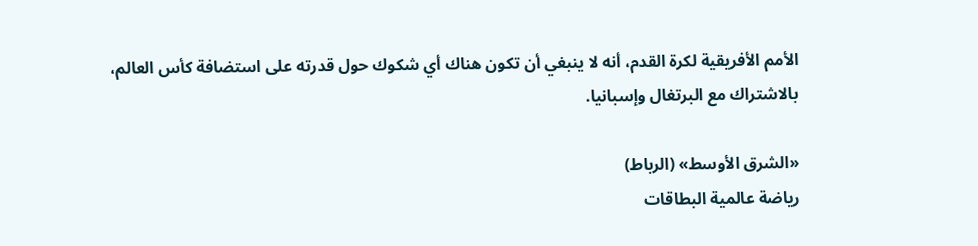الأمم الأفريقية لكرة القدم، أنه لا ينبغي أن تكون هناك أي شكوك حول قدرته على استضافة كأس العالم، بالاشتراك مع البرتغال وإسبانيا.

«الشرق الأوسط» (الرباط)
رياضة عالمية البطاقات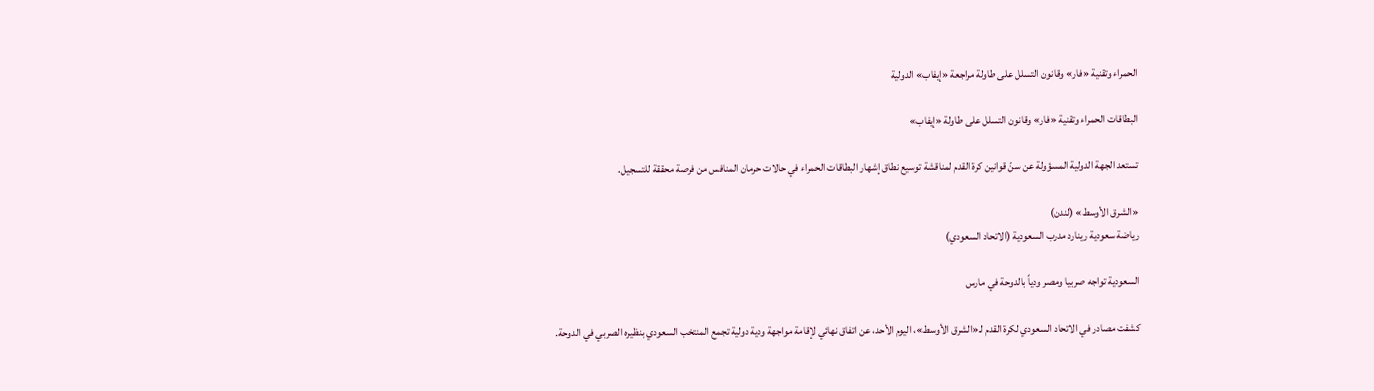الحمراء وتقنية «فار» وقانون التسلل على طاولة مراجعة «إيفاب» الدولية

البطاقات الحمراء وتقنية «فار» وقانون التسلل على طاولة «إيفاب»

تستعد الجهة الدولية المسؤولة عن سنّ قوانين كرة القدم لمناقشة توسيع نطاق إشهار البطاقات الحمراء في حالات حرمان المنافس من فرصة محققة للتسجيل.

«الشرق الأوسط» (لندن)
رياضة سعودية رينارد مدرب السعودية (الاتحاد السعودي)

السعودية تواجه صربيا ومصر ودياً بالدوحة في مارس

كشفت مصادر في الاتحاد السعودي لكرة القدم لـ«الشرق الأوسط»، اليوم الأحد، عن اتفاق نهائي لإقامة مواجهة ودية دولية تجمع المنتخب السعودي بنظيره الصربي في الدوحة.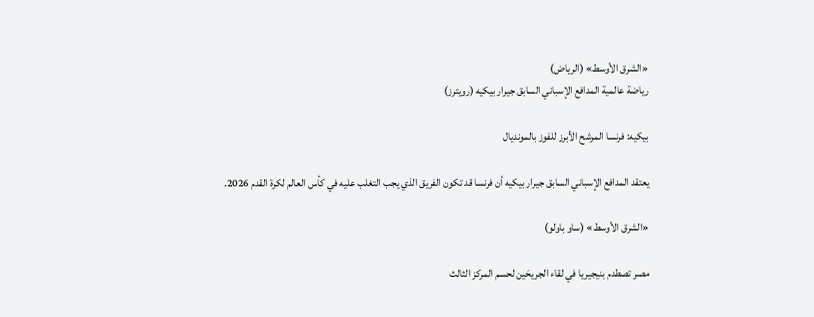«الشرق الأوسط» (الرياض)
رياضة عالمية المدافع الإسباني السابق جيرار بيكيه (رويترز)

بيكيه: فرنسا المرشح الأبرز للفوز بالمونديال

يعتقد المدافع الإسباني السابق جيرار بيكيه أن فرنسا قد تكون الفريق الذي يجب التغلب عليه في كأس العالم لكرة القدم 2026.

«الشرق الأوسط» (ساو باولو)

مصر تصطدم بنيجيريا في لقاء الجريحَين لحسم المركز الثالث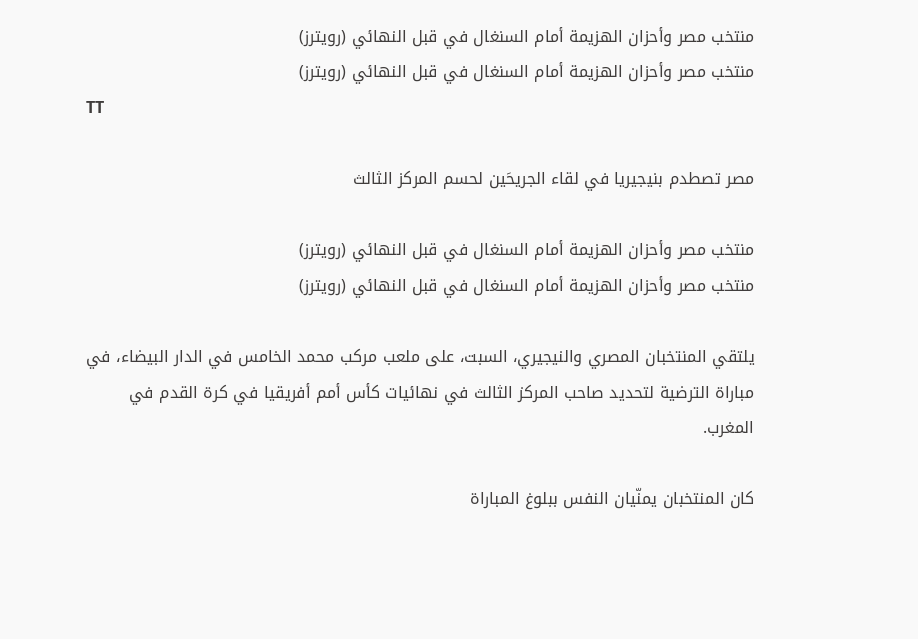منتخب مصر وأحزان الهزيمة أمام السنغال في قبل النهائي (رويترز)
منتخب مصر وأحزان الهزيمة أمام السنغال في قبل النهائي (رويترز)
TT

مصر تصطدم بنيجيريا في لقاء الجريحَين لحسم المركز الثالث

منتخب مصر وأحزان الهزيمة أمام السنغال في قبل النهائي (رويترز)
منتخب مصر وأحزان الهزيمة أمام السنغال في قبل النهائي (رويترز)

يلتقي المنتخبان المصري والنيجيري، السبت، على ملعب مركب محمد الخامس في الدار البيضاء، في مباراة الترضية لتحديد صاحب المركز الثالث في نهائيات كأس أمم أفريقيا في كرة القدم في المغرب.

كان المنتخبان يمنّيان النفس ببلوغ المباراة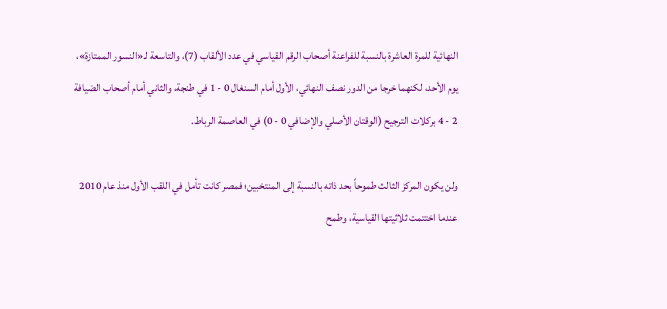النهائية للمرة العاشرة بالنسبة للفراعنة أصحاب الرقم القياسي في عدد الألقاب (7)، والتاسعة لـ«النسور الممتازة»، يوم الأحد، لكنهما خرجا من الدور نصف النهائي، الأول أمام السنغال 0 - 1 في طنجة، والثاني أمام أصحاب الضيافة 2 - 4 بركلات الترجيح (الوقتان الأصلي والإضافي 0 - 0) في العاصمة الرباط.

ولن يكون المركز الثالث طموحاً بحد ذاته بالنسبة إلى المنتخبين؛ فمصر كانت تأمل في اللقب الأول منذ عام 2010 عندما اختتمت ثلاثيتها القياسية، وطمح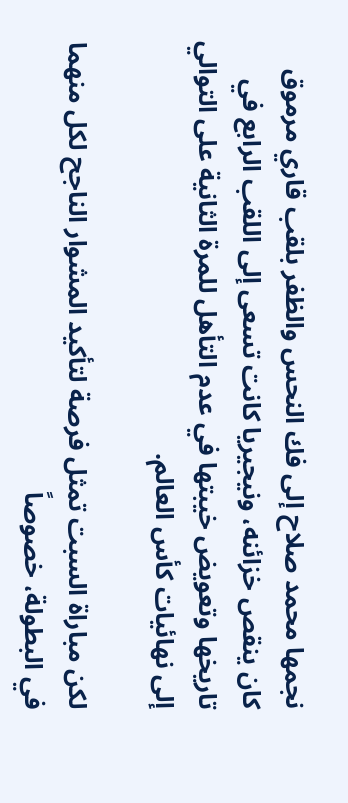نجمها محمد صلاح إلى فك النحس والظفر بلقب قاري مرموق كان ينقص خزائنه، ونيجيريا كانت تسعى إلى اللقب الرابع في تاريخها وتعويض خيبتها في عدم التأهل للمرة الثانية على التوالي إلى نهائيات كأس العالم.

لكن مباراة السبت تمثل فرصة لتأكيد المشوار الناجح لكل منهما في البطولة، خصوصاً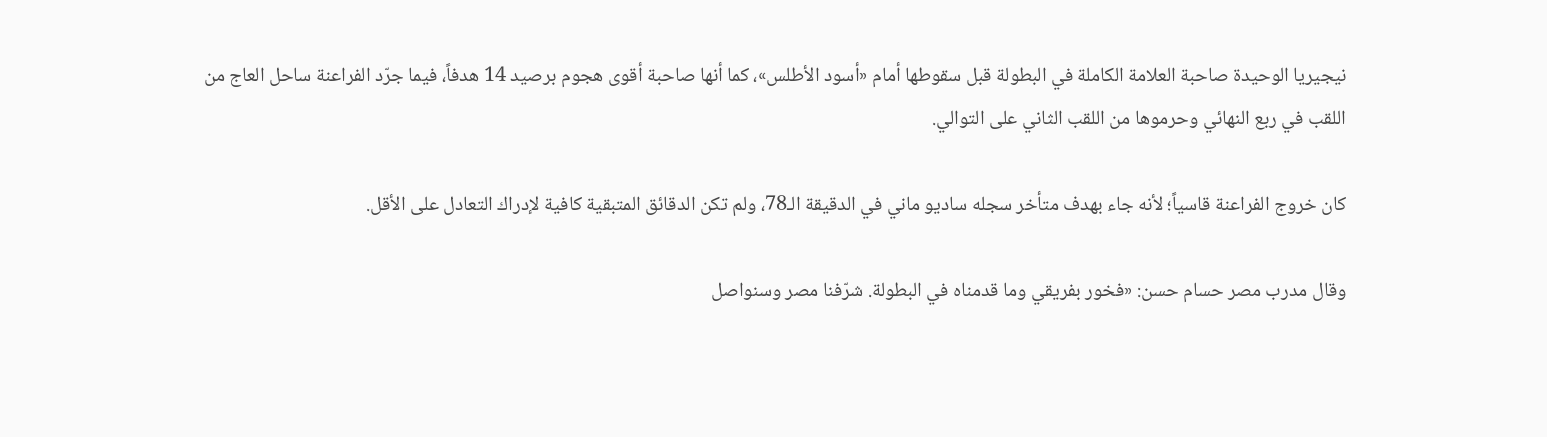نيجيريا الوحيدة صاحبة العلامة الكاملة في البطولة قبل سقوطها أمام «أسود الأطلس»، كما أنها صاحبة أقوى هجوم برصيد 14 هدفاً، فيما جرّد الفراعنة ساحل العاج من اللقب في ربع النهائي وحرموها من اللقب الثاني على التوالي.

كان خروج الفراعنة قاسياً؛ لأنه جاء بهدف متأخر سجله ساديو ماني في الدقيقة الـ78، ولم تكن الدقائق المتبقية كافية لإدراك التعادل على الأقل.

وقال مدرب مصر حسام حسن: «فخور بفريقي وما قدمناه في البطولة. شرّفنا مصر وسنواصل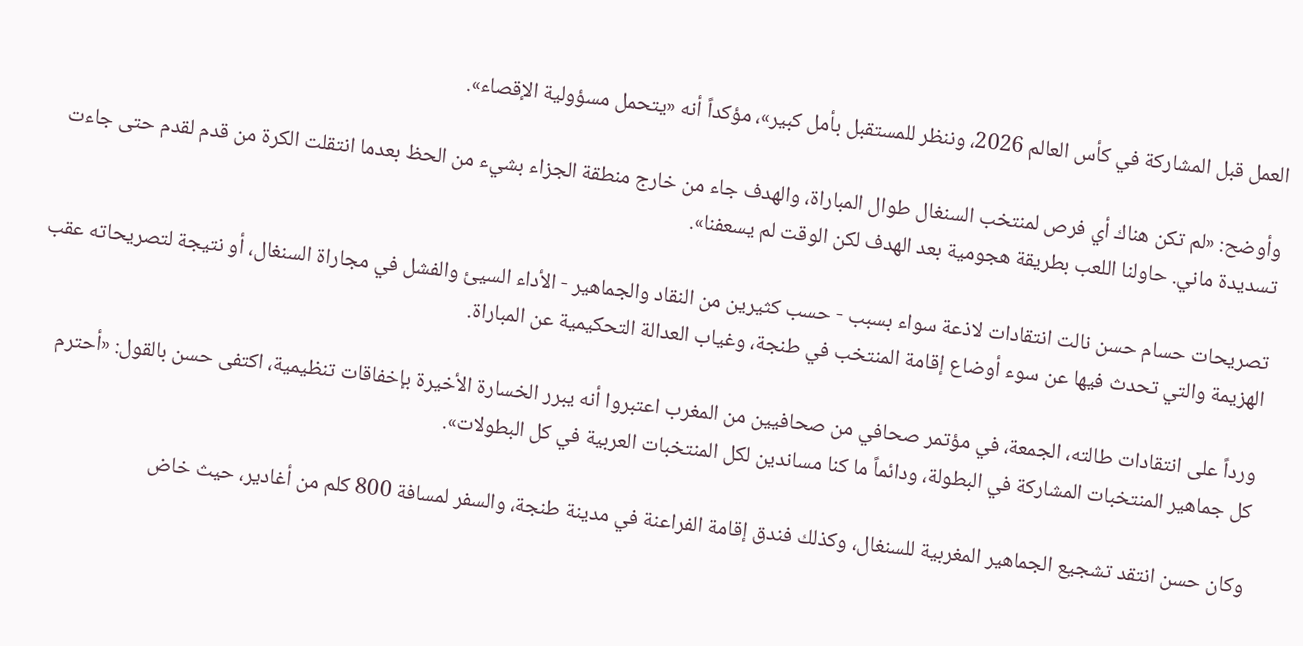العمل قبل المشاركة في كأس العالم 2026، وننظر للمستقبل بأمل كبير»، مؤكداً أنه «يتحمل مسؤولية الإقصاء».

وأوضح: «لم تكن هناك أي فرص لمنتخب السنغال طوال المباراة، والهدف جاء من خارج منطقة الجزاء بشيء من الحظ بعدما انتقلت الكرة من قدم لقدم حتى جاءت تسديدة ماني. حاولنا اللعب بطريقة هجومية بعد الهدف لكن الوقت لم يسعفنا».

تصريحات حسام حسن نالت انتقادات لاذعة سواء بسبب - حسب كثيرين من النقاد والجماهير - الأداء السيئ والفشل في مجاراة السنغال، أو نتيجة لتصريحاته عقب الهزيمة والتي تحدث فيها عن سوء أوضاع إقامة المنتخب في طنجة، وغياب العدالة التحكيمية عن المباراة.

ورداً على انتقادات طالته، الجمعة، في مؤتمر صحافي من صحافيين من المغرب اعتبروا أنه يبرر الخسارة الأخيرة بإخفاقات تنظيمية، اكتفى حسن بالقول: «أحترم كل جماهير المنتخبات المشاركة في البطولة، ودائماً ما كنا مساندين لكل المنتخبات العربية في كل البطولات».

وكان حسن انتقد تشجيع الجماهير المغربية للسنغال، وكذلك فندق إقامة الفراعنة في مدينة طنجة، والسفر لمسافة 800 كلم من أغادير، حيث خاض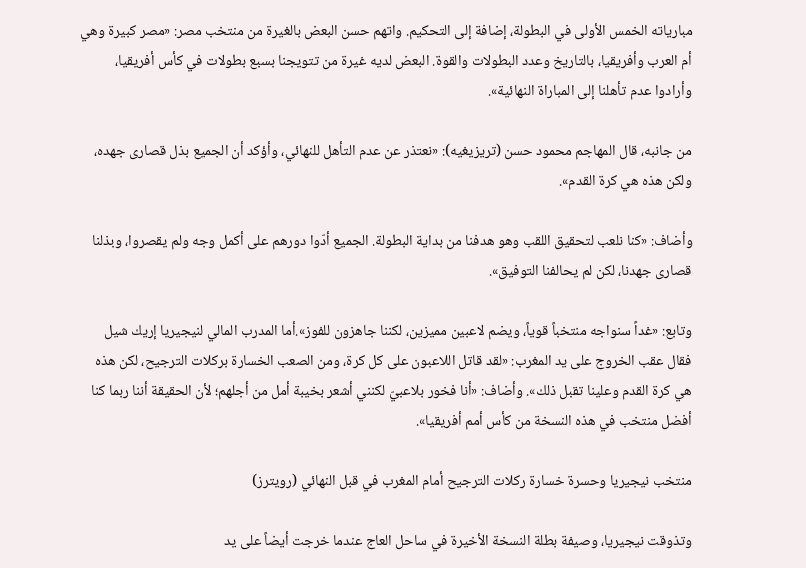مبارياته الخمس الأولى في البطولة، إضافة إلى التحكيم. واتهم حسن البعض بالغيرة من منتخب مصر: «مصر كبيرة وهي أم العرب وأفريقيا، بالتاريخ وعدد البطولات والقوة. البعض لديه غيرة من تتويجنا بسبع بطولات في كأس أفريقيا، وأرادوا عدم تأهلنا إلى المباراة النهائية».

من جانبه، قال المهاجم محمود حسن (تريزيغيه): «نعتذر عن عدم التأهل للنهائي، وأؤكد أن الجميع بذل قصارى جهده، ولكن هذه هي كرة القدم».

وأضاف: «كنا نلعب لتحقيق اللقب وهو هدفنا من بداية البطولة. الجميع أدّوا دورهم على أكمل وجه ولم يقصروا، وبذلنا قصارى جهدنا، لكن لم يحالفنا التوفيق».

وتابع: «غداً سنواجه منتخباً قوياً، ويضم لاعبين مميزين، لكننا جاهزون للفوز».أما المدرب المالي لنيجيريا إريك شيل فقال عقب الخروج على يد المغرب: «لقد قاتل اللاعبون على كل كرة، ومن الصعب الخسارة بركلات الترجيح، لكن هذه هي كرة القدم وعلينا تقبل ذلك». وأضاف: «أنا فخور بلاعبيّ لكنني أشعر بخيبة أمل من أجلهم؛ لأن الحقيقة أننا ربما كنا أفضل منتخب في هذه النسخة من كأس أمم أفريقيا».

منتخب نيجيريا وحسرة خسارة ركلات الترجيح أمام المغرب في قبل النهائي (رويترز)

وتذوقت نيجيريا، وصيفة بطلة النسخة الأخيرة في ساحل العاج عندما خرجت أيضاً على يد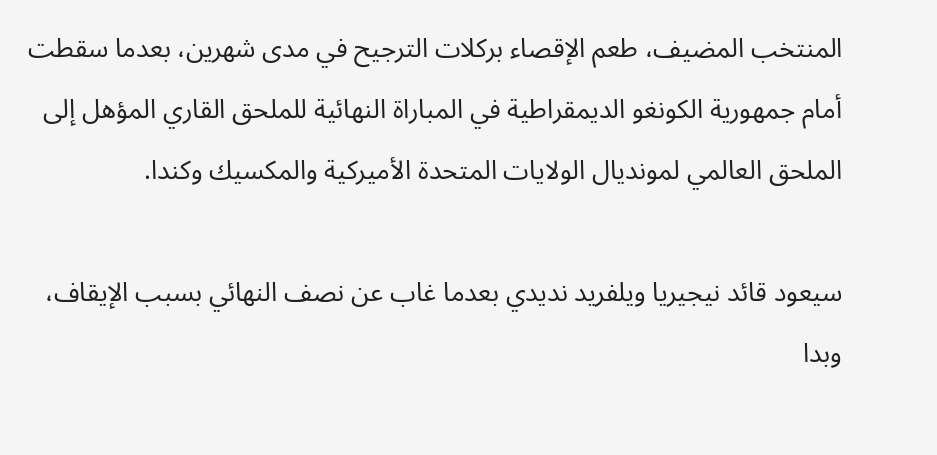المنتخب المضيف، طعم الإقصاء بركلات الترجيح في مدى شهرين، بعدما سقطت أمام جمهورية الكونغو الديمقراطية في المباراة النهائية للملحق القاري المؤهل إلى الملحق العالمي لمونديال الولايات المتحدة الأميركية والمكسيك وكندا.

سيعود قائد نيجيريا ويلفريد نديدي بعدما غاب عن نصف النهائي بسبب الإيقاف، وبدا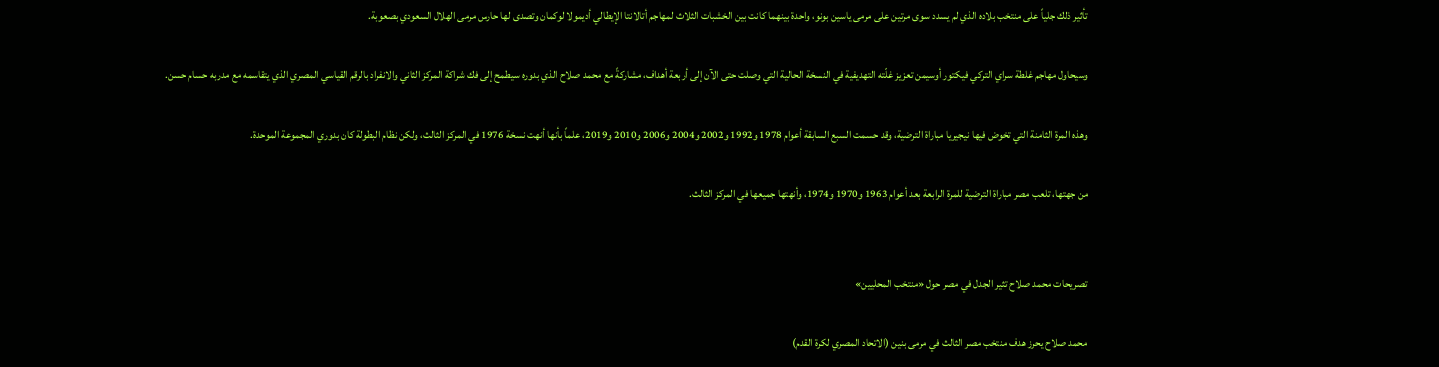تأثير ذلك جلياً على منتخب بلاده الذي لم يسدد سوى مرتين على مرمى ياسين بونو، واحدة بينهما كانت بين الخشبات الثلاث لمهاجم أتالانتا الإيطالي أديمولا لوكمان وتصدى لها حارس مرمى الهلال السعودي بصعوبة.

وسيحاول مهاجم غلطة سراي التركي فيكتور أوسيمن تعزيز غلّته التهديفية في النسخة الحالية التي وصلت حتى الآن إلى أربعة أهداف، مشاركةً مع محمد صلاح الذي بدوره سيطمح إلى فك شراكة المركز الثاني والانفراد بالرقم القياسي المصري الذي يتقاسمه مع مدربه حسام حسن.

وهذه المرة الثامنة التي تخوض فيها نيجيريا مباراة الترضية، وقد حسمت السبع السابقة أعوام 1978 و1992 و2002 و2004 و2006 و2010 و2019، علماً بأنها أنهت نسخة 1976 في المركز الثالث، ولكن نظام البطولة كان بدوري المجموعة الموحدة.

من جهتها، تلعب مصر مباراة الترضية للمرة الرابعة بعد أعوام 1963 و1970 و1974، وأنهتها جميعها في المركز الثالث.


تصريحات محمد صلاح تثير الجدل في مصر حول «منتخب المحليين»

محمد صلاح يحرز هدف منتخب مصر الثالث في مرمى بنين (الاتحاد المصري لكرة القدم)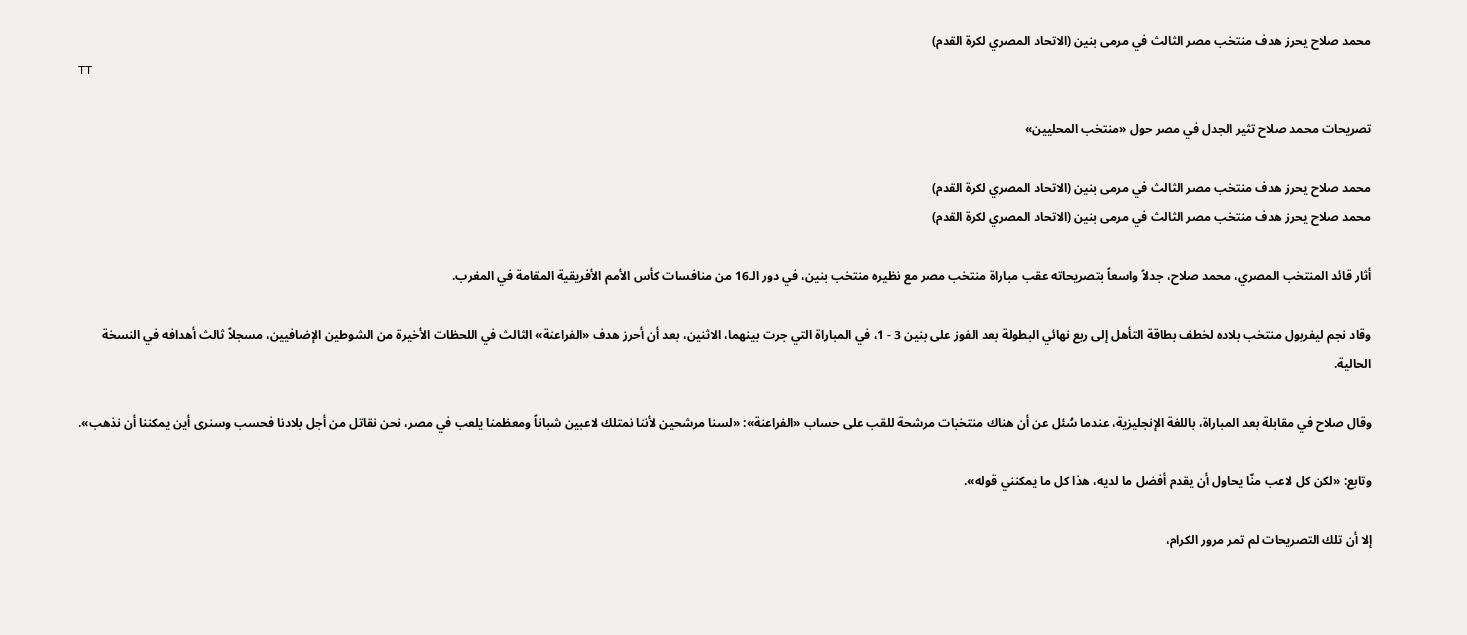محمد صلاح يحرز هدف منتخب مصر الثالث في مرمى بنين (الاتحاد المصري لكرة القدم)
TT

تصريحات محمد صلاح تثير الجدل في مصر حول «منتخب المحليين»

محمد صلاح يحرز هدف منتخب مصر الثالث في مرمى بنين (الاتحاد المصري لكرة القدم)
محمد صلاح يحرز هدف منتخب مصر الثالث في مرمى بنين (الاتحاد المصري لكرة القدم)

أثار قائد المنتخب المصري، محمد صلاح، جدلاً واسعاً بتصريحاته عقب مباراة منتخب مصر مع نظيره منتخب بنين، في دور الـ16 من منافسات كأس الأمم الأفريقية المقامة في المغرب.

وقاد نجم ليفربول منتخب بلاده لخطف بطاقة التأهل إلى ربع نهائي البطولة بعد الفوز على بنين 3 - 1، في المباراة التي جرت بينهما، الاثنين، بعد أن أحرز هدف «الفراعنة» الثالث في اللحظات الأخيرة من الشوطين الإضافيين، مسجلاً ثالث أهدافه في النسخة الحالية.

وقال صلاح في مقابلة بعد المباراة، باللغة الإنجليزية، عندما سُئل عن أن هناك منتخبات مرشحة للقب على حساب «الفراعنة»: «لسنا مرشحين لأننا نمتلك لاعبين شباناً ومعظمنا يلعب في مصر، نحن نقاتل من أجل بلادنا فحسب وسنرى أين يمكننا أن نذهب».

وتابع: «لكن كل لاعب منّا يحاول أن يقدم أفضل ما لديه، هذا كل ما يمكنني قوله».

إلا أن تلك التصريحات لم تمر مرور الكرام،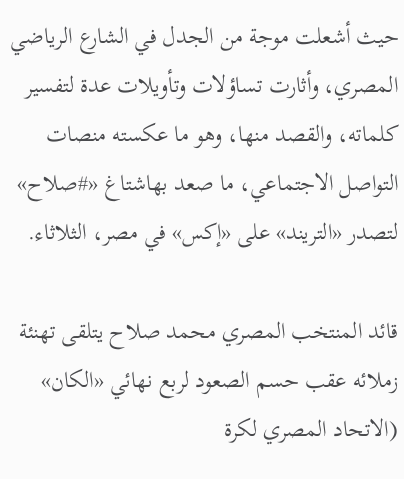حيث أشعلت موجة من الجدل في الشارع الرياضي المصري، وأثارت تساؤلات وتأويلات عدة لتفسير كلماته، والقصد منها، وهو ما عكسته منصات التواصل الاجتماعي، ما صعد بهاشتاغ «#صلاح» لتصدر «التريند» على «إكس» في مصر، الثلاثاء.

قائد المنتخب المصري محمد صلاح يتلقى تهنئة زملائه عقب حسم الصعود لربع نهائي «الكان» (الاتحاد المصري لكرة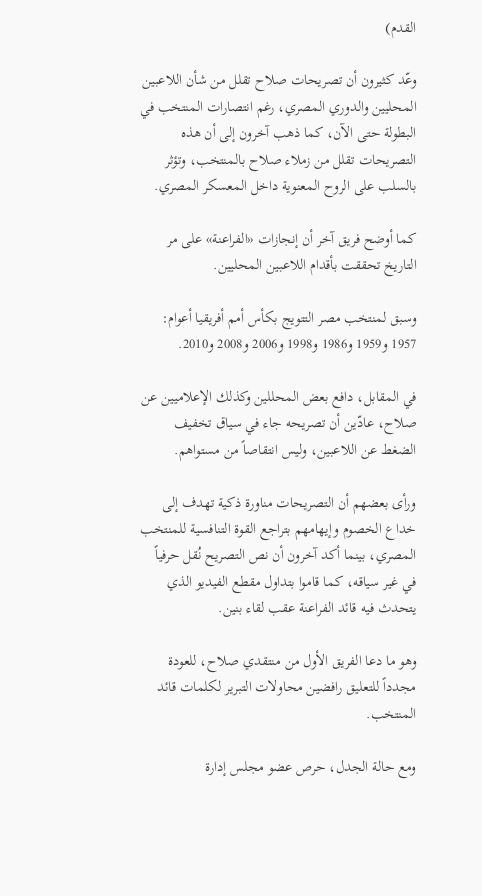القدم)

وعّد كثيرون أن تصريحات صلاح تقلل من شأن اللاعبين المحليين والدوري المصري، رغم انتصارات المنتخب في البطولة حتى الآن، كما ذهب آخرون إلى أن هذه التصريحات تقلل من زملاء صلاح بالمنتخب، وتؤثر بالسلب على الروح المعنوية داخل المعسكر المصري.

كما أوضح فريق آخر أن إنجازات «الفراعنة» على مر التاريخ تحققت بأقدام اللاعبين المحليين.

وسبق لمنتخب مصر التتويج بكأس أمم أفريقيا أعوام: 1957 و1959 و1986 و1998 و2006 و2008 و2010.

في المقابل، دافع بعض المحللين وكذلك الإعلاميين عن صلاح، عادّين أن تصريحه جاء في سياق تخفيف الضغط عن اللاعبين، وليس انتقاصاً من مستواهم.

ورأى بعضهم أن التصريحات مناورة ذكية تهدف إلى خداع الخصوم وإيهامهم بتراجع القوة التنافسية للمنتخب المصري، بينما أكد آخرون أن نص التصريح نُقل حرفياً في غير سياقه، كما قاموا بتداول مقطع الفيديو الذي يتحدث فيه قائد الفراعنة عقب لقاء بنين.

وهو ما دعا الفريق الأول من منتقدي صلاح، للعودة مجدداً للتعليق رافضين محاولات التبرير لكلمات قائد المنتخب.

ومع حالة الجدل، حرص عضو مجلس إدارة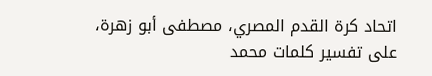اتحاد كرة القدم المصري، مصطفى أبو زهرة، على تفسير كلمات محمد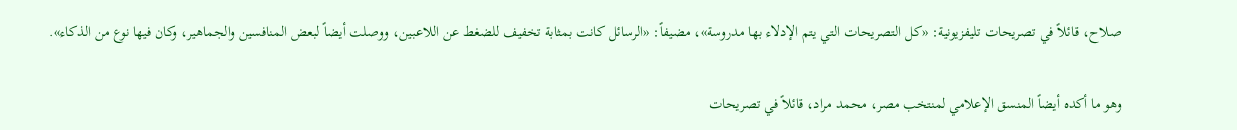صلاح، قائلاً في تصريحات تليفزيونية: «كل التصريحات التي يتم الإدلاء بها مدروسة»، مضيفاً: «الرسائل كانت بمثابة تخفيف للضغط عن اللاعبين، ووصلت أيضاً لبعض المنافسين والجماهير، وكان فيها نوع من الذكاء».

وهو ما أكده أيضاً المنسق الإعلامي لمنتخب مصر، محمد مراد، قائلاً في تصريحات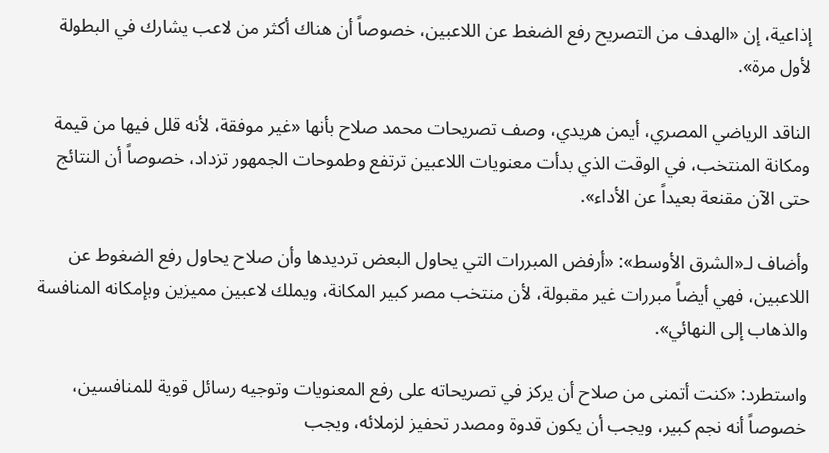إذاعية، إن «الهدف من التصريح رفع الضغط عن اللاعبين، خصوصاً أن هناك أكثر من لاعب يشارك في البطولة لأول مرة».

الناقد الرياضي المصري، أيمن هريدي، وصف تصريحات محمد صلاح بأنها «غير موفقة، لأنه قلل فيها من قيمة ومكانة المنتخب، في الوقت الذي بدأت معنويات اللاعبين ترتفع وطموحات الجمهور تزداد، خصوصاً أن النتائج حتى الآن مقنعة بعيداً عن الأداء».

وأضاف لـ«الشرق الأوسط»: «أرفض المبررات التي يحاول البعض ترديدها وأن صلاح يحاول رفع الضغوط عن اللاعبين، فهي أيضاً مبررات غير مقبولة، لأن منتخب مصر كبير المكانة، ويملك لاعبين مميزين وبإمكانه المنافسة والذهاب إلى النهائي».

واستطرد: «كنت أتمنى من صلاح أن يركز في تصريحاته على رفع المعنويات وتوجيه رسائل قوية للمنافسين، خصوصاً أنه نجم كبير، ويجب أن يكون قدوة ومصدر تحفيز لزملائه، ويجب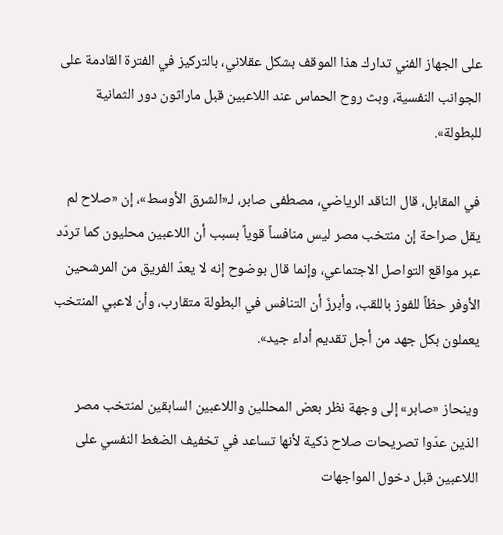على الجهاز الفني تدارك هذا الموقف بشكل عقلاني، بالتركيز في الفترة القادمة على الجوانب النفسية، وبث روح الحماس عند اللاعبين قبل ماراثون دور الثمانية للبطولة».

في المقابل، قال الناقد الرياضي، مصطفى صابر، لـ«الشرق الأوسط»، إن «صلاح لم يقل صراحة إن منتخب مصر ليس منافساً قوياً بسبب أن اللاعبين محليون كما تردّد عبر مواقع التواصل الاجتماعي، وإنما قال بوضوح إنه لا يعدّ الفريق من المرشحين الأوفر حظاً للفوز باللقب، وأبرزَ أن التنافس في البطولة متقارب، وأن لاعبي المنتخب يعملون بكل جهد من أجل تقديم أداء جيد».

وينحاز «صابر» إلى وجهة نظر بعض المحللين واللاعبين السابقين لمنتخب مصر الذين عدّوا تصريحات صلاح ذكية لأنها تساعد في تخفيف الضغط النفسي على اللاعبين قبل دخول المواجهات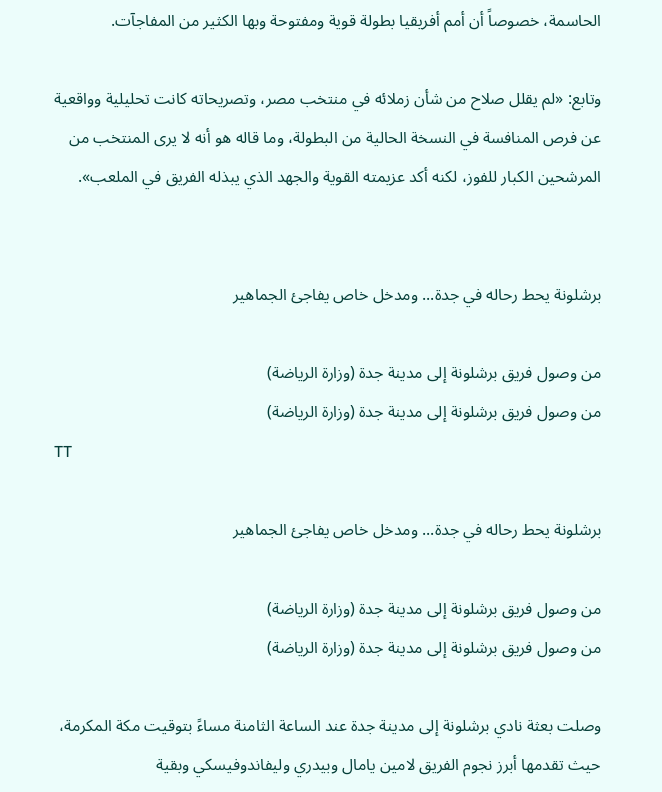الحاسمة، خصوصاً أن أمم أفريقيا بطولة قوية ومفتوحة وبها الكثير من المفاجآت.

وتابع: «لم يقلل صلاح من شأن زملائه في منتخب مصر، وتصريحاته كانت تحليلية وواقعية عن فرص المنافسة في النسخة الحالية من البطولة، وما قاله هو أنه لا يرى المنتخب من المرشحين الكبار للفوز، لكنه أكد عزيمته القوية والجهد الذي يبذله الفريق في الملعب».


برشلونة يحط رحاله في جدة... ومدخل خاص يفاجئ الجماهير

من وصول فريق برشلونة إلى مدينة جدة (وزارة الرياضة)
من وصول فريق برشلونة إلى مدينة جدة (وزارة الرياضة)
TT

برشلونة يحط رحاله في جدة... ومدخل خاص يفاجئ الجماهير

من وصول فريق برشلونة إلى مدينة جدة (وزارة الرياضة)
من وصول فريق برشلونة إلى مدينة جدة (وزارة الرياضة)

وصلت بعثة نادي برشلونة إلى مدينة جدة عند الساعة الثامنة مساءً بتوقيت مكة المكرمة، حيث تقدمها أبرز نجوم الفريق لامين يامال وبيدري وليفاندوفيسكي وبقية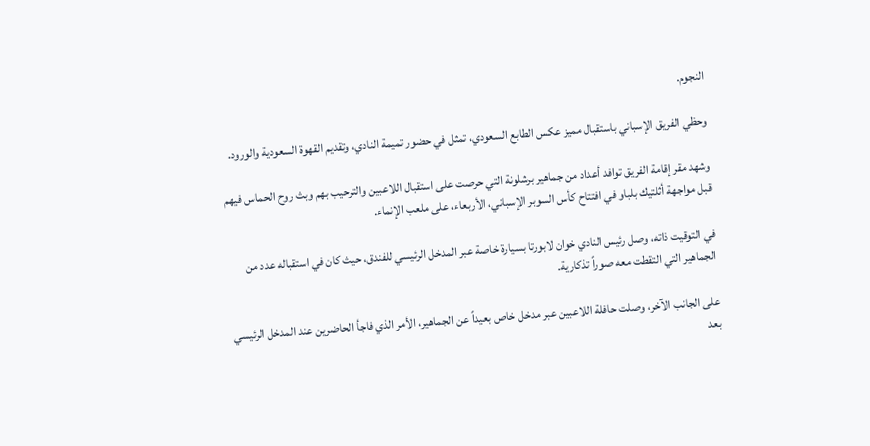النجوم.

وحظي الفريق الإسباني باستقبال مميز عكس الطابع السعودي، تمثل في حضور تميمة النادي، وتقديم القهوة السعودية والورود.

وشهد مقر إقامة الفريق توافد أعداد من جماهير برشلونة التي حرصت على استقبال اللاعبين والترحيب بهم وبث روح الحماس فيهم قبل مواجهة أثلتيك بلباو في افتتاح كأس السوبر الإسباني، الأربعاء، على ملعب الإنماء.

في التوقيت ذاته، وصل رئيس النادي خوان لابورتا بسيارة خاصة عبر المدخل الرئيسي للفندق، حيث كان في استقباله عدد من الجماهير التي التقطت معه صوراً تذكارية.

على الجانب الآخر، وصلت حافلة اللاعبين عبر مدخل خاص بعيداً عن الجماهير، الأمر الذي فاجأ الحاضرين عند المدخل الرئيسي بعد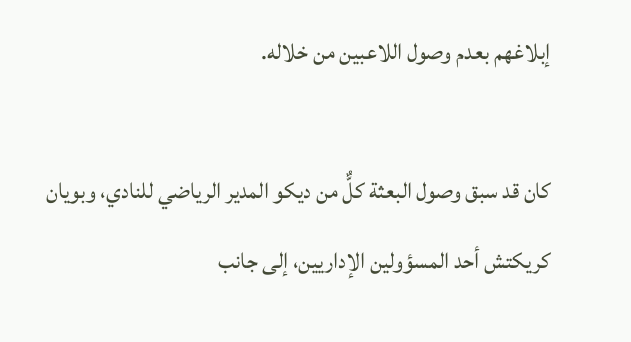إبلاغهم بعدم وصول اللاعبين من خلاله.

كان قد سبق وصول البعثة كلٌّ من ديكو المدير الرياضي للنادي، وبويان كريكتش أحد المسؤولين الإداريين، إلى جانب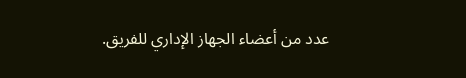عدد من أعضاء الجهاز الإداري للفريق.